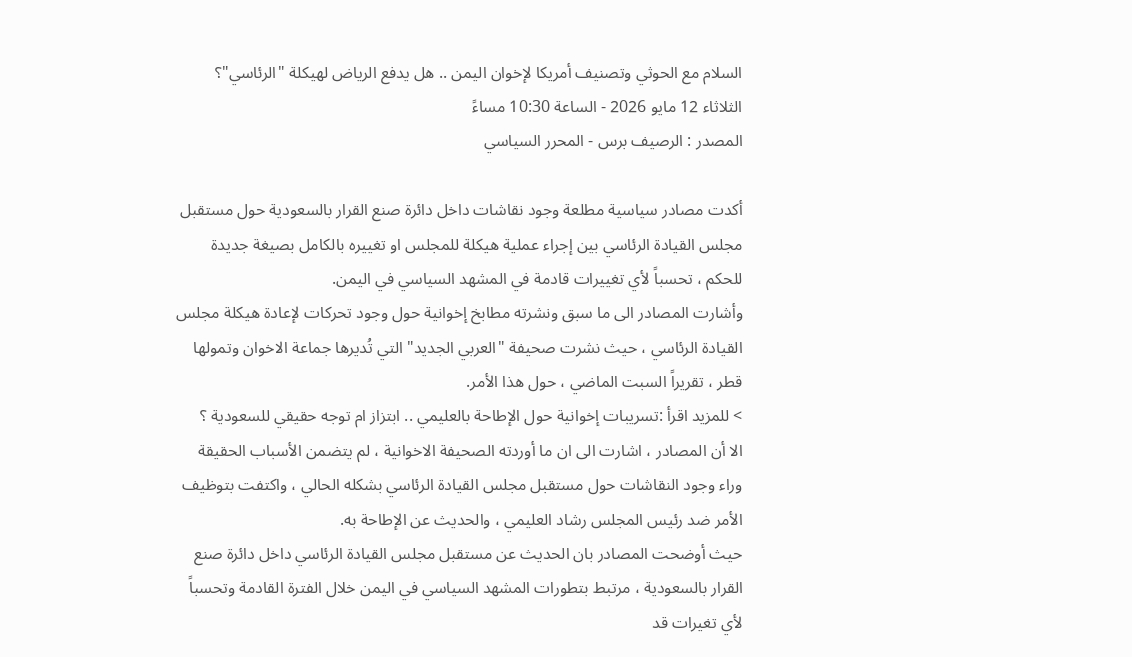السلام مع الحوثي وتصنيف أمريكا لإخوان اليمن .. هل يدفع الرياض لهيكلة "الرئاسي"؟
الثلاثاء 12 مايو 2026 - الساعة 10:30 مساءً
المصدر : الرصيف برس - المحرر السياسي

أكدت مصادر سياسية مطلعة وجود نقاشات داخل دائرة صنع القرار بالسعودية حول مستقبل مجلس القيادة الرئاسي بين إجراء عملية هيكلة للمجلس او تغييره بالكامل بصيغة جديدة للحكم ، تحسباً لأي تغييرات قادمة في المشهد السياسي في اليمن.
وأشارت المصادر الى ما سبق ونشرته مطابخ إخوانية حول وجود تحركات لإعادة هيكلة مجلس القيادة الرئاسي ، حيث نشرت صحيفة "العربي الجديد" التي تُديرها جماعة الاخوان وتمولها قطر ، تقريراً السبت الماضي ، حول هذا الأمر.
> للمزيد اقرأ :تسريبات إخوانية حول الإطاحة بالعليمي .. ابتزاز ام توجه حقيقي للسعودية ؟
الا أن المصادر ، اشارت الى ان ما أوردته الصحيفة الاخوانية ، لم يتضمن الأسباب الحقيقة وراء وجود النقاشات حول مستقبل مجلس القيادة الرئاسي بشكله الحالي ، واكتفت بتوظيف الأمر ضد رئيس المجلس رشاد العليمي ، والحديث عن الإطاحة به.
حيث أوضحت المصادر بان الحديث عن مستقبل مجلس القيادة الرئاسي داخل دائرة صنع القرار بالسعودية ، مرتبط بتطورات المشهد السياسي في اليمن خلال الفترة القادمة وتحسباً لأي تغيرات قد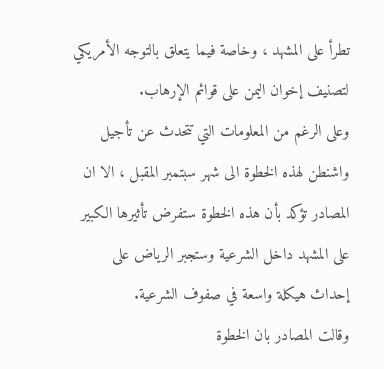تطرأ على المشهد ، وخاصة فيما يتعلق بالتوجه الأمريكي لتصنيف إخوان اليمن على قوائم الإرهاب.
وعلى الرغم من المعلومات التي تتحدث عن تأجيل واشنطن لهذه الخطوة الى شهر سبتمبر المقبل ، الا ان المصادر تؤكد بأن هذه الخطوة ستفرض تأثيرها الكبير على المشهد داخل الشرعية وستجبر الرياض على إحداث هيكلة واسعة في صفوف الشرعية.
وقالت المصادر بان الخطوة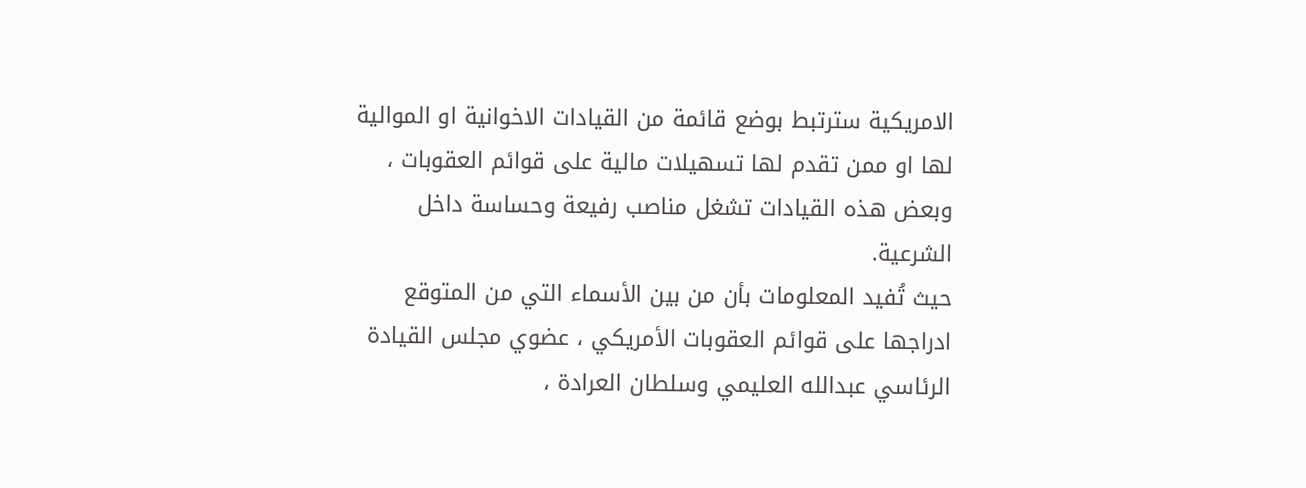الامريكية سترتبط بوضع قائمة من القيادات الاخوانية او الموالية لها او ممن تقدم لها تسهيلات مالية على قوائم العقوبات ، وبعض هذه القيادات تشغل مناصب رفيعة وحساسة داخل الشرعية.
حيث تُفيد المعلومات بأن من بين الأسماء التي من المتوقع ادراجها على قوائم العقوبات الأمريكي ، عضوي مجلس القيادة الرئاسي عبدالله العليمي وسلطان العرادة ،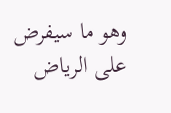وهو ما سيفرض على الرياض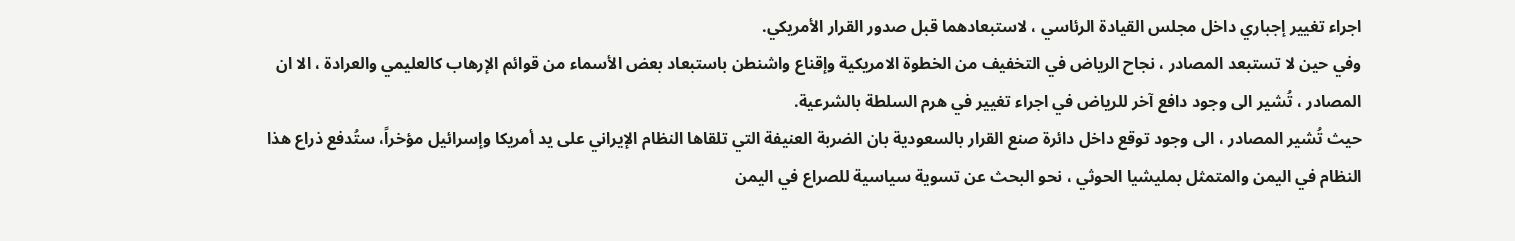اجراء تغيير إجباري داخل مجلس القيادة الرئاسي ، لاستبعادهما قبل صدور القرار الأمريكي.
وفي حين لا تستبعد المصادر ، نجاح الرياض في التخفيف من الخطوة الامريكية وإقناع واشنطن باستبعاد بعض الأسماء من قوائم الإرهاب كالعليمي والعرادة ، الا ان المصادر ، تُشير الى وجود دافع آخر للرياض في اجراء تغيير في هرم السلطة بالشرعية.
حيث تُشير المصادر ، الى وجود توقع داخل دائرة صنع القرار بالسعودية بان الضربة العنيفة التي تلقاها النظام الإيراني على يد أمريكا وإسرائيل مؤخراً، ستُدفع ذراع هذا النظام في اليمن والمتمثل بمليشيا الحوثي ، نحو البحث عن تسوية سياسية للصراع في اليمن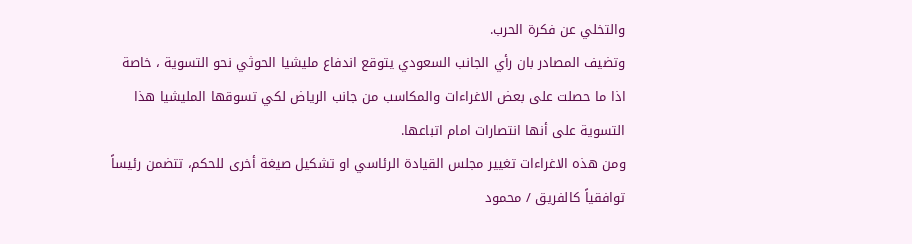والتخلي عن فكرة الحرب.
وتضيف المصادر بان رأي الجانب السعودي يتوقع اندفاع مليشيا الحوثي نحو التسوية ، خاصة اذا ما حصلت على بعض الاغراءات والمكاسب من جانب الرياض لكي تسوقها المليشيا هذا التسوية على أنها انتصارات امام اتباعها.
ومن هذه الاغراءات تغيير مجلس القيادة الرئاسي او تشكيل صيغة أخرى للحكم، تتضمن رئيساً توافقياً كالفريق / محمود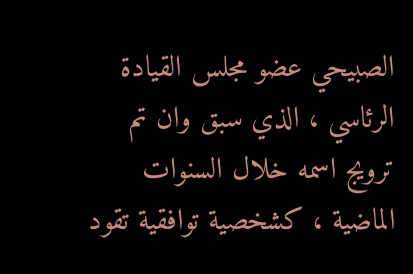الصبيحي عضو مجلس القيادة الرئاسي ، الذي سبق وان تم ترويج اسمه خلال السنوات الماضية ، كشخصية توافقية تقود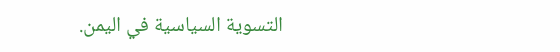التسوية السياسية في اليمن.